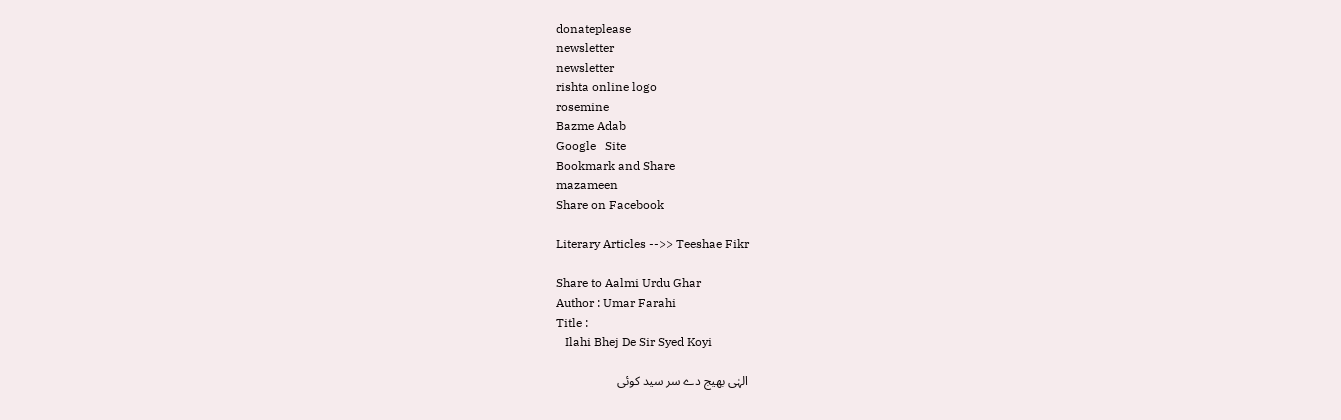donateplease
newsletter
newsletter
rishta online logo
rosemine
Bazme Adab
Google   Site
Bookmark and Share
mazameen
Share on Facebook

Literary Articles -->> Teeshae Fikr

Share to Aalmi Urdu Ghar
Author : Umar Farahi
Title :
   Ilahi Bhej De Sir Syed Koyi

الہٰی بھیج دے سر سید کوئی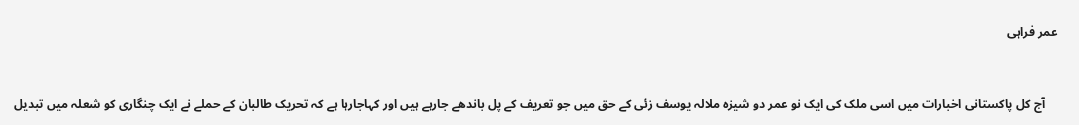عمر فراہی


    آج کل پاکستانی اخبارات میں اسی ملک کی ایک نو عمر دو شیزہ ملالہ یوسف زئی کے حق میں جو تعریف کے پل باندھے جارہے ہیں اور کہاجارہا ہے کہ تحریک طالبان کے حملے نے ایک چنگاری کو شعلہ میں تبدیل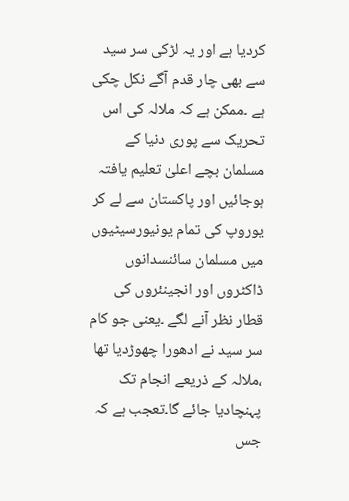کردیا ہے اور یہ لڑکی سر سید سے بھی چار قدم آگے نکل چکی ہے ۔ممکن ہے کہ ملالہ کی اس تحریک سے پوری دنیا کے مسلمان بچے اعلیٰ تعلیم یافتہ ہوجائیں اور پاکستان سے لے کر یوروپ کی تمام یونیورسیٹیوں میں مسلمان سائنسدانوں ڈاکٹروں اور انجینئروں کی قطار نظر آنے لگے ۔یعنی جو کام سر سید نے ادھورا چھوڑدیا تھا ،ملالہ کے ذریعے انجام تک پہنچادیا جائے گا۔تعجب ہے کہ جس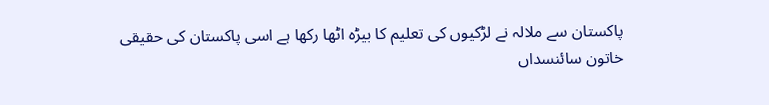پاکستان سے ملالہ نے لڑکیوں کی تعلیم کا بیڑہ اٹھا رکھا ہے اسی پاکستان کی حقیقی خاتون سائنسداں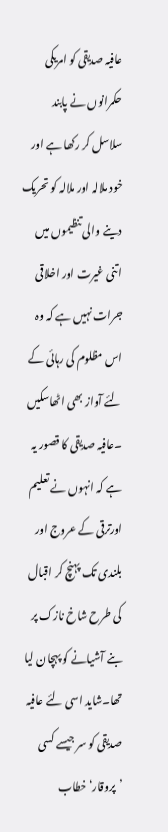عافیہ صدیقی کو امریکی حکمرانوں نے پابند سلاسل کر رکھا ہے اور خود ملالہ اور ملالہ کو تحریک دینے والی تنظیموں میں اتنی غیرت اور اخلاقی جرات نہیں ہے کہ وہ اس مظلوم کی رہائی کے لئے آواز بھی اٹھاسکیں ۔عافیہ صدیقی کا قصور یہ ہے کہ انہوں نے تعلیم اورترقی کے عروج اور بلندی تک پہنچ کر اقبال کی طرح شاخ نازک پر بنے آشیانے کو پہچان لیا تھا۔شاید اسی لئے عافیہ صدیقی کو سر جیسے کسی ’پروقار‘خطاب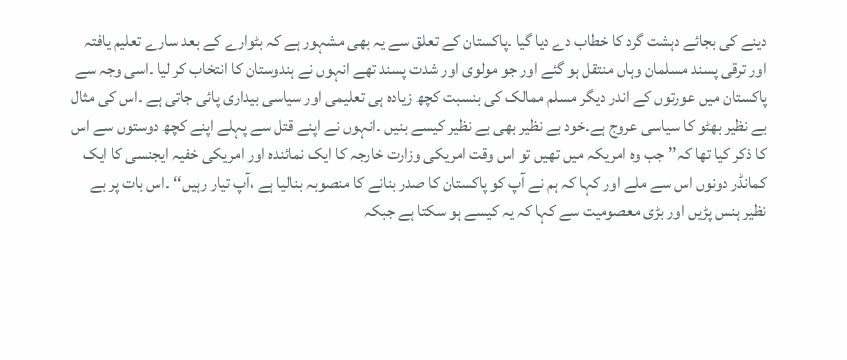دینے کی بجائے دہشت گرد کا خطاب دے دیا گیا ۔پاکستان کے تعلق سے یہ بھی مشہور ہے کہ بٹوارے کے بعد سارے تعلیم یافتہ اور ترقی پسند مسلمان وہاں منتقل ہو گئے اور جو مولوی اور شدت پسند تھے انہوں نے ہندوستان کا انتخاب کر لیا ۔اسی وجہ سے پاکستان میں عورتوں کے اندر دیگر مسلم ممالک کی بنسبت کچھ زیادہ ہی تعلیمی اور سیاسی بیداری پائی جاتی ہے ۔اس کی مثال بے نظیر بھٹو کا سیاسی عروج ہے۔خود بے نظیر بھی بے نظیر کیسے بنیں ۔انہوں نے اپنے قتل سے پہلے اپنے کچھ دوستوں سے اس کا ذکر کیا تھا کہ’’ جب وہ امریکہ میں تھیں تو اس وقت امریکی وزارت خارجہ کا ایک نمائندہ اور امریکی خفیہ ایجنسی کا ایک کمانڈر دونوں اس سے ملے اور کہا کہ ہم نے آپ کو پاکستان کا صدر بنانے کا منصوبہ بنالیا ہے ،آپ تیار رہیں‘‘ ۔اس بات پر بے نظیر ہنس پڑیں اور بڑی معصومیت سے کہا کہ یہ کیسے ہو سکتا ہے جبکہ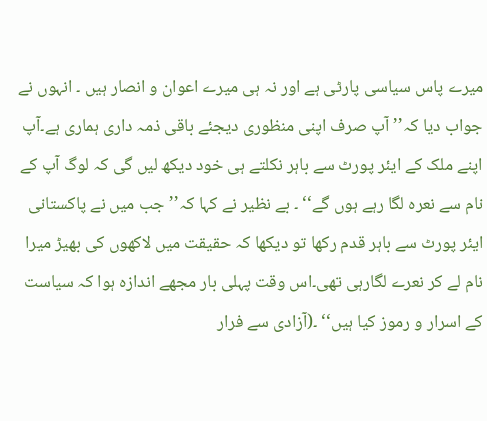میرے پاس سیاسی پارٹی ہے اور نہ ہی میرے اعوان و انصار ہیں ۔ انہوں نے جواب دیا کہ’’ آپ صرف اپنی منظوری دیجئے باقی ذمہ داری ہماری ہے۔آپ اپنے ملک کے ایئر پورٹ سے باہر نکلتے ہی خود دیکھ لیں گی کہ لوگ آپ کے نام سے نعرہ لگا رہے ہوں گے‘‘ ۔ بے نظیر نے کہا کہ’’ جب میں نے پاکستانی ایئر پورٹ سے باہر قدم رکھا تو دیکھا کہ حقیقت میں لاکھوں کی بھیڑ میرا نام لے کر نعرے لگارہی تھی۔اس وقت پہلی بار مجھے اندازہ ہوا کہ سیاست کے اسرار و رموز کیا ہیں‘‘ ۔(آزادی سے فرار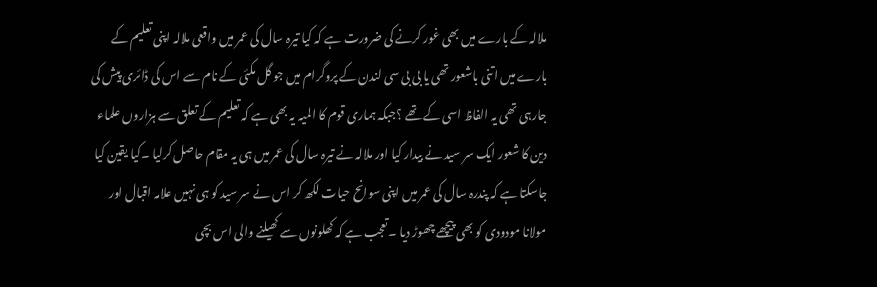ملالہ کے بارے میں بھی غور کرنے کی ضرورت ہے کہ کیا تیرہ سال کی عمر میں واقعی ملالہ اپنی تعلیم کے بارے میں اتنی باشعور تھی یا بی بی سی لندن کے پروگرام میں جو گل مکئی کے نام سے اس کی ڈائری پیش کی جارہی تھی یہ الفاظ اسی کے تھے ؟جبکہ ہماری قوم کا المیہ یہ بھی ہے کہ تعلیم کے تعلق سے ہزاروں علماء دین کا شعور ایک سر سید نے بیدار کیا اور ملالہ نے تیرہ سال کی عمر میں ہی یہ مقام حاصل کرلیا ۔کیا یقین کیا جاسکتا ہے کہ پندرہ سال کی عمر میں اپنی سوانح حیات لکھ کر اس نے سر سید کو ہی نہیں علامہ اقبال اور مولانا مودودی کو بھی پیچھے چھوڑ دیا ۔تعجب ہے کہ کھلونوں سے کھیلنے والی اس بچی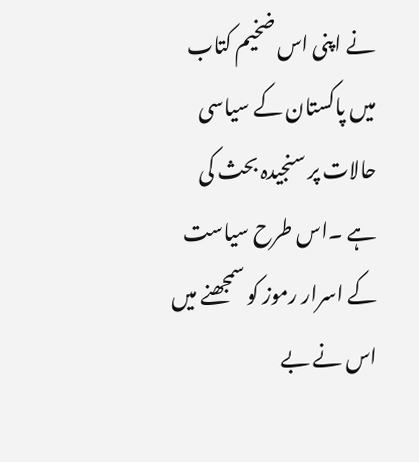نے اپنی اس ضخیم کتاب میں پاکستان کے سیاسی حالات پر سنجیدہ بحث کی ہے ۔اس طرح سیاست کے اسرار رموز کو سمجھنے میں اس نے بے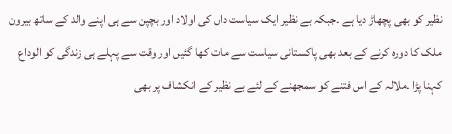نظیر کو بھی پچھاڑ دیا ہے ۔جبکہ بے نظیر ایک سیاست داں کی اولاد اور بچپن سے ہی اپنے والد کے ساتھ بیرون ملک کا دورہ کرنے کے بعد بھی پاکستانی سیاست سے مات کھا گئیں اور وقت سے پہلے ہی زندگی کو الوداع کہنا پڑا ۔ملالہ کے اس فتنے کو سمجھنے کے لئے بے نظیر کے انکشاف پر بھی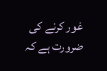غور کرنے کی ضرورت ہے کہ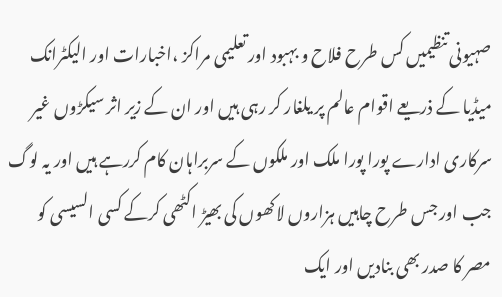صہیونی تنظیمیں کس طرح فلاح و بہبود اور تعلیمی مراکز ،اخبارات اور الیکٹرانک میڈیا کے ذریعے اقوام عالم پر یلغار کر رہی ہیں اور ان کے زیر اثر سیکڑوں غیر سرکاری ادارے پورا پورا ملک اور ملکوں کے سربراہان کام کررہے ہیں اور یہ لوگ جب اور جس طرح چاہیں ہزاروں لاکھوں کی بھیڑ اکٹھی کرکے کسی السیسی کو مصر کا صدر بھی بنادیں اور ایک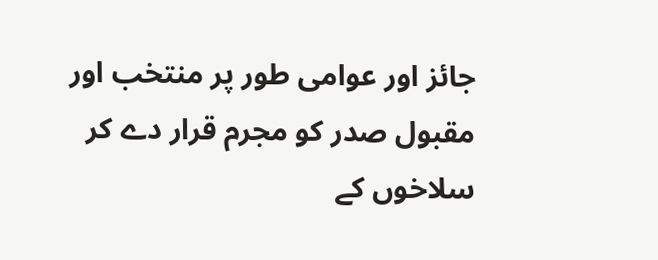جائز اور عوامی طور پر منتخب اور مقبول صدر کو مجرم قرار دے کر سلاخوں کے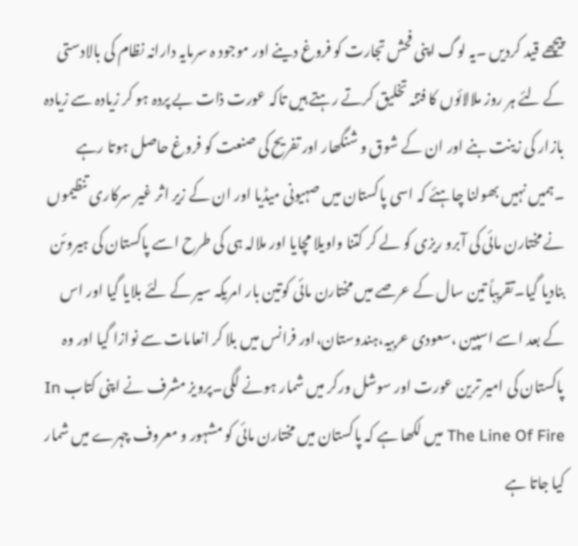پیچھے قید کردیں ۔یہ لوگ اپنی فحش تجارت کو فروغ دینے اور موجود ہ سرمایہ دارانہ نظام کی بالادستی کے لئے ہر روز ملالائوں کا فتنہ تخلیق کرتے رہتے ہیں تاکہ عورت ذات بے پردہ ہو کر زیادہ سے زیادہ بازار کی زینت بنے اور ان کے شوق و شنگھار اور تفریح کی صنعت کو فروغ حاصل ہوتا رہے ۔ہمیں نہیں بھولنا چاہئے کہ اسی پاکستان میں صہیونی میڈیا اور ان کے زیر اثر غیر سرکاری تنظیموں نے مختارن مائی کی آبرو ریزی کو لے کر کتنا واویلا مچایا اور ملالہ ہی کی طرح اسے پاکستان کی ہیروئن بنادیا گیا۔تقریباً تین سال کے عرصے میں مختارن مائی کوتین بار امریکہ سیر کے لئے بلایا گیا اور اس کے بعد اسے اسپین ،سعودی عربیہ،ہندوستان،اور فرانس میں بلا کر انعامات سے نوازا گیا اور وہ پاکستان کی امیر ترین عورت اور سوشل ورکر میں شمار ہونے لگی۔پرویز مشرف نے اپنی کتاب In The Line Of Fire میں لکھا ہے کہ پاکستان میں مختارن مائی کو مشہور و معروف چہرے میں شمار کیا جاتا ہے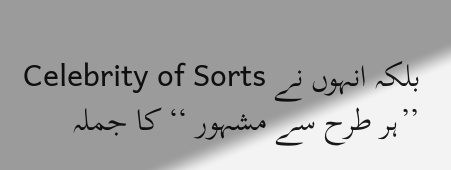بلکہ انہوں نے Celebrity of Sorts ’’ہر طرح سے مشہور ‘‘ کا جملہ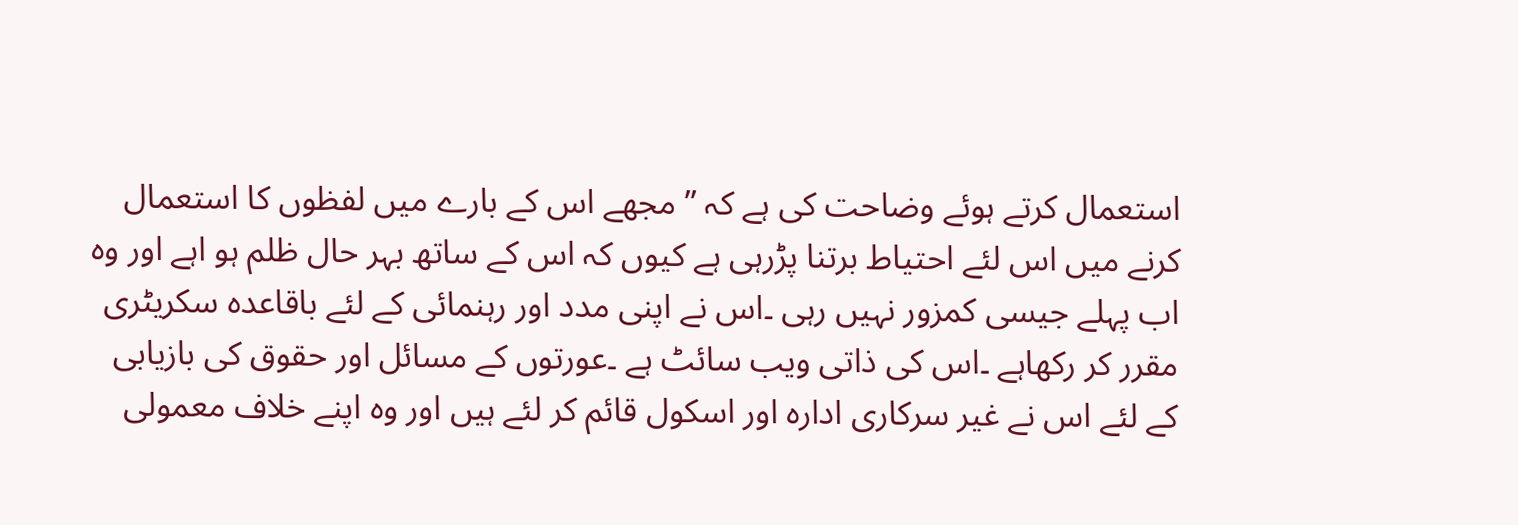استعمال کرتے ہوئے وضاحت کی ہے کہ ’’مجھے اس کے بارے میں لفظوں کا استعمال کرنے میں اس لئے احتیاط برتنا پڑرہی ہے کیوں کہ اس کے ساتھ بہر حال ظلم ہو اہے اور وہ اب پہلے جیسی کمزور نہیں رہی ۔اس نے اپنی مدد اور رہنمائی کے لئے باقاعدہ سکریٹری مقرر کر رکھاہے ۔اس کی ذاتی ویب سائٹ ہے ۔عورتوں کے مسائل اور حقوق کی بازیابی کے لئے اس نے غیر سرکاری ادارہ اور اسکول قائم کر لئے ہیں اور وہ اپنے خلاف معمولی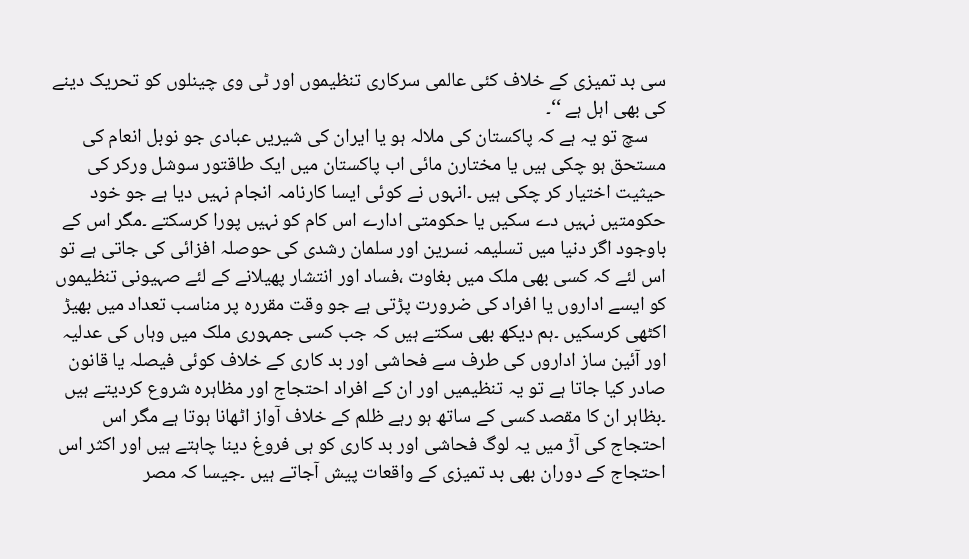سی بد تمیزی کے خلاف کئی عالمی سرکاری تنظیموں اور ٹی وی چینلوں کو تحریک دینے کی بھی اہل ہے ‘‘۔
    سچ تو یہ ہے کہ پاکستان کی ملالہ ہو یا ایران کی شیریں عبادی جو نوبل انعام کی مستحق ہو چکی ہیں یا مختارن مائی اب پاکستان میں ایک طاقتور سوشل ورکر کی حیثیت اختیار کر چکی ہیں ۔انہوں نے کوئی ایسا کارنامہ انجام نہیں دیا ہے جو خود حکومتیں نہیں دے سکیں یا حکومتی ادارے اس کام کو نہیں پورا کرسکتے ۔مگر اس کے باوجود اگر دنیا میں تسلیمہ نسرین اور سلمان رشدی کی حوصلہ افزائی کی جاتی ہے تو اس لئے کہ کسی بھی ملک میں بغاوت ،فساد اور انتشار پھیلانے کے لئے صہیونی تنظیموں کو ایسے اداروں یا افراد کی ضرورت پڑتی ہے جو وقت مقررہ پر مناسب تعداد میں بھیڑ اکٹھی کرسکیں ۔ہم دیکھ بھی سکتے ہیں کہ جب کسی جمہوری ملک میں وہاں کی عدلیہ اور آئین ساز اداروں کی طرف سے فحاشی اور بد کاری کے خلاف کوئی فیصلہ یا قانون صادر کیا جاتا ہے تو یہ تنظیمیں اور ان کے افراد احتجاج اور مظاہرہ شروع کردیتے ہیں ۔بظاہر ان کا مقصد کسی کے ساتھ ہو رہے ظلم کے خلاف آواز اٹھانا ہوتا ہے مگر اس احتجاج کی آڑ میں یہ لوگ فحاشی اور بد کاری کو ہی فروغ دینا چاہتے ہیں اور اکثر اس احتجاج کے دوران بھی بد تمیزی کے واقعات پیش آجاتے ہیں ۔جیسا کہ مصر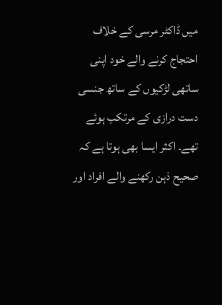میں ڈاکٹر مرسی کے خلاف احتجاج کرنے والے خود اپنی ساتھی لڑکیوں کے ساتھ جنسی دست درازی کے مرتکب ہوئے تھے۔ اکثر ایسا بھی ہوتا ہے کہ صحیح ذہن رکھنے والے افراد اور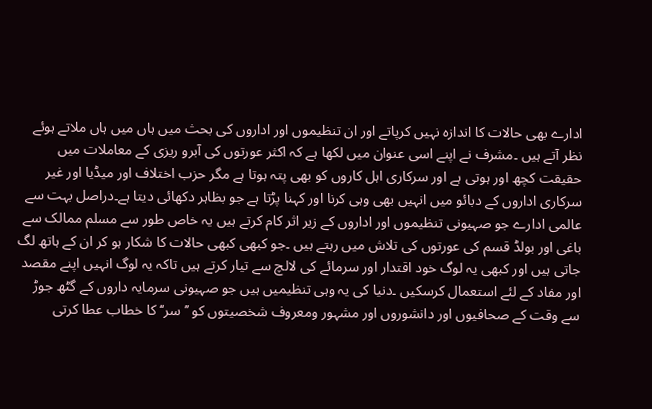ادارے بھی حالات کا اندازہ نہیں کرپاتے اور ان تنظیموں اور اداروں کی بحث میں ہاں میں ہاں ملاتے ہوئے نظر آتے ہیں ۔مشرف نے اپنے اسی عنوان میں لکھا ہے کہ اکثر عورتوں کی آبرو ریزی کے معاملات میں حقیقت کچھ اور ہوتی ہے اور سرکاری اہل کاروں کو بھی پتہ ہوتا ہے مگر حزب اختلاف اور میڈیا اور غیر سرکاری اداروں کے دبائو میں انہیں بھی وہی کرنا اور کہنا پڑتا ہے جو بظاہر دکھائی دیتا ہے۔دراصل بہت سے عالمی ادارے جو صہیونی تنظیموں اور اداروں کے زیر اثر کام کرتے ہیں یہ خاص طور سے مسلم ممالک سے باغی اور بولڈ قسم کی عورتوں کی تلاش میں رہتے ہیں ۔جو کبھی کبھی حالات کا شکار ہو کر ان کے ہاتھ لگ جاتی ہیں اور کبھی یہ لوگ خود اقتدار اور سرمائے کی لالچ سے تیار کرتے ہیں تاکہ یہ لوگ انہیں اپنے مقصد اور مفاد کے لئے استعمال کرسکیں ۔دنیا کی یہ وہی تنظیمیں ہیں جو صہیونی سرمایہ داروں کے گٹھ جوڑ سے وقت کے صحافیوں اور دانشوروں اور مشہور ومعروف شخصیتوں کو ’’سر‘‘ کا خطاب عطا کرتی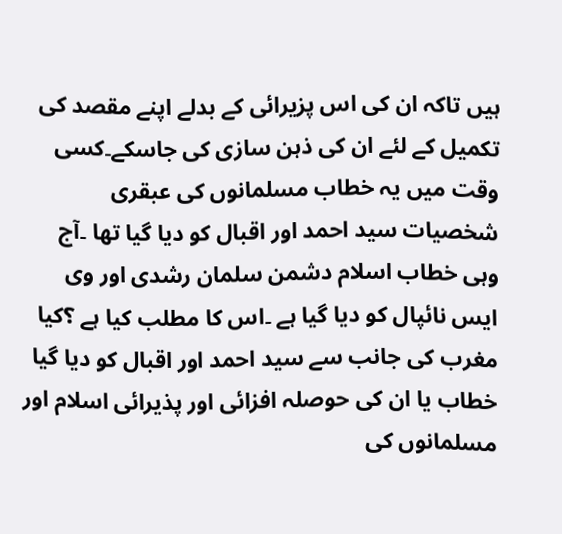ہیں تاکہ ان کی اس پزیرائی کے بدلے اپنے مقصد کی تکمیل کے لئے ان کی ذہن سازی کی جاسکے۔کسی وقت میں یہ خطاب مسلمانوں کی عبقری شخصیات سید احمد اور اقبال کو دیا گیا تھا ۔آج وہی خطاب اسلام دشمن سلمان رشدی اور وی ایس نائپال کو دیا گیا ہے ۔اس کا مطلب کیا ہے ؟کیا مغرب کی جانب سے سید احمد اور اقبال کو دیا گیا خطاب یا ان کی حوصلہ افزائی اور پذیرائی اسلام اور مسلمانوں کی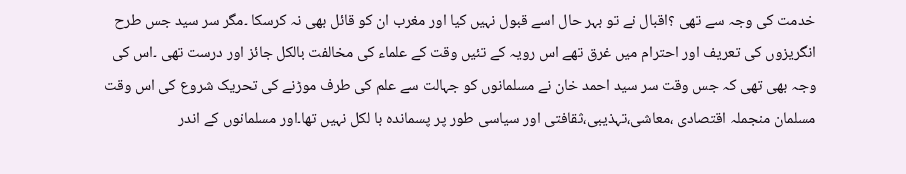خدمت کی وجہ سے تھی ؟اقبال نے تو بہر حال اسے قبول نہیں کیا اور مغرب ان کو قائل بھی نہ کرسکا ۔مگر سر سید جس طرح انگریزوں کی تعریف اور احترام میں غرق تھے اس رویہ کے تئیں وقت کے علماء کی مخالفت بالکل جائز اور درست تھی ۔اس کی وجہ بھی تھی کہ جس وقت سر سید احمد خان نے مسلمانوں کو جہالت سے علم کی طرف موڑنے کی تحریک شروع کی اس وقت مسلمان منجملہ اقتصادی ،معاشی،تہذیبی،ثقافتی اور سیاسی طور پر پسماندہ با لکل نہیں تھا۔اور مسلمانوں کے اندر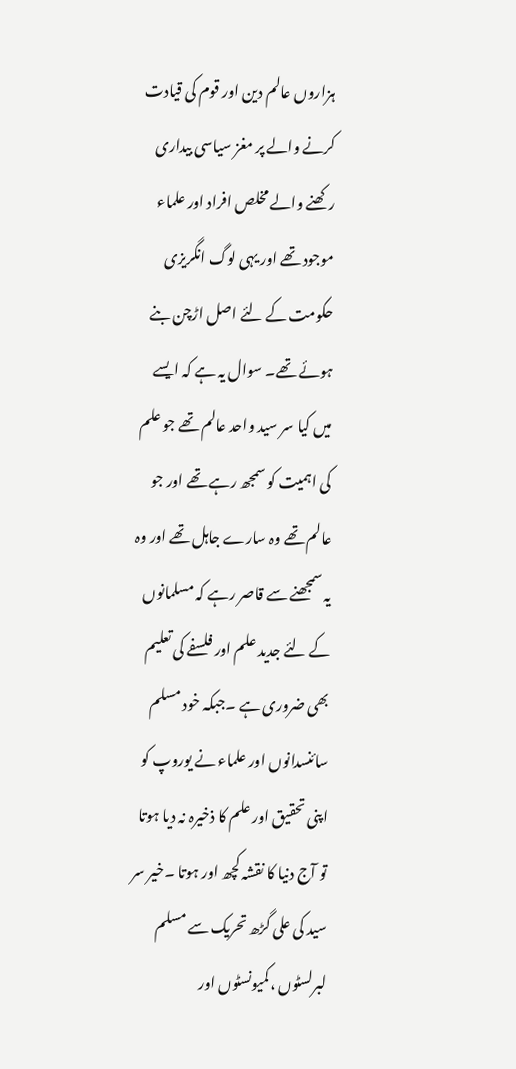ہزاروں عالم دین اور قوم کی قیادت کرنے والے پر مغز سیاسی بیداری رکھنے والے مخلص افراد اور علماء موجود تھے اور یہی لوگ انگریزی حکومت کے لئے اصل اڑچن بنے ہوئے تھے۔ سوال یہ ہے کہ ایسے میں کیا سر سید واحد عالم تھے جو علم کی اہمیت کو سمجھ رہے تھے اور جو عالم تھے وہ سارے جاہل تھے اور وہ یہ سمجھنے سے قاصر رہے کہ مسلمانوں کے لئے جدید علم اور فلسفے کی تعلیم بھی ضروری ہے ۔جبکہ خود مسلم سائنسدانوں اور علماء نے یوروپ کو اپنی تحقیق اور علم کا ذخیرہ نہ دیا ہوتا تو آج دنیا کا نقشہ کچھ اور ہوتا ۔خیر سر سید کی علی گڑھ تحریک سے مسلم لبرلسٹوں ،کمیونسٹوں اور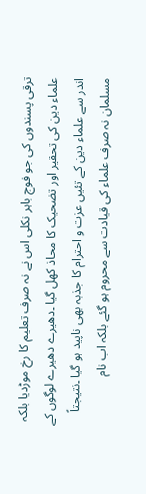ترقی پسندوں کی جو فوج باہر نکلی اس نے نہ صرف تعلیم کا رخ موڑدیا بلکہ علماء دین کی تحقیر اور تضحیک کا محاذ کھل گیا ۔دھیرے دھیرے لوگوں کے اندر سے علماء دین کے تئیں عزت و احترام کا جذبہ بھی ناپید ہو گیا ۔نتیجتاً مسلمان نہ صرف علماء کی قیادت سے محروم ہو گئے بلکہ اب نام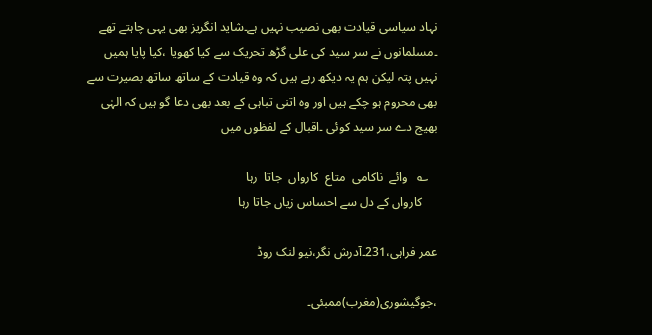نہاد سیاسی قیادت بھی نصیب نہیں ہے۔شاید انگریز بھی یہی چاہتے تھے ۔مسلمانوں نے سر سید کی علی گڑھ تحریک سے کیا کھویا ،کیا پایا ہمیں نہیں پتہ لیکن ہم یہ دیکھ رہے ہیں کہ وہ قیادت کے ساتھ ساتھ بصیرت سے بھی محروم ہو چکے ہیں اور وہ اتنی تباہی کے بعد بھی دعا گو ہیں کہ الہٰی بھیج دے سر سید کوئی ۔اقبال کے لفظوں میں

   ؎   وائے  ناکامی  متاع  کارواں  جاتا  رہا
     کارواں کے دل سے احساس زیاں جاتا رہا

عمر فراہی،231۔آدرش نگر،نیو لنک روڈ

،جوگیشوری(مغرب)ممبئی۔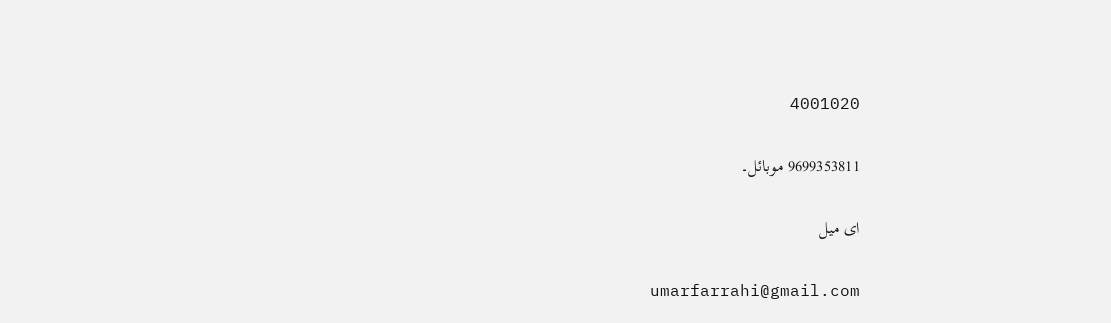4001020

9699353811 موبائل۔

ای میل

umarfarrahi@gmail.com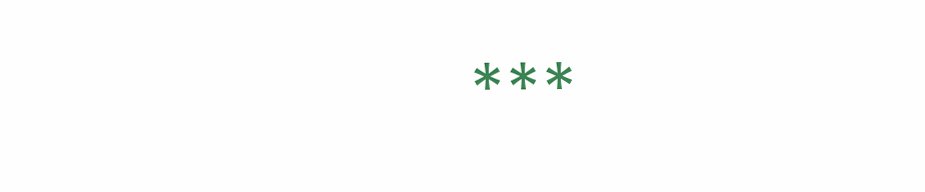***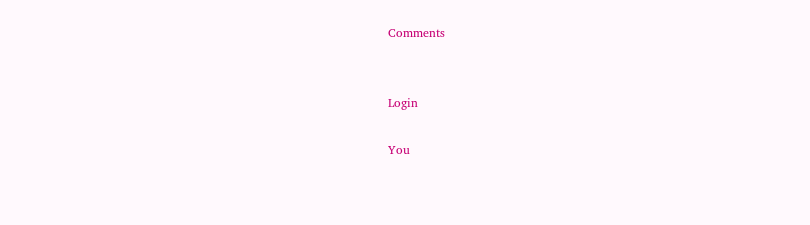Comments


Login

You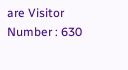are Visitor Number : 630